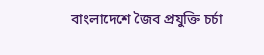বাংলাদেশে জৈব প্রযুক্তি চর্চা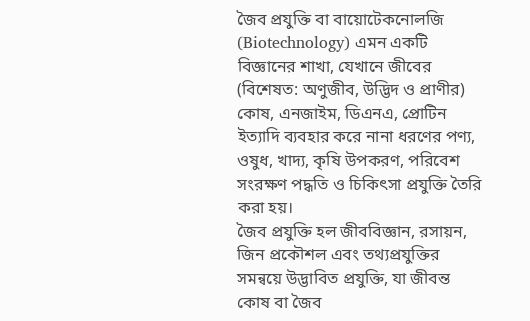জৈব প্রযুক্তি বা বায়োটেকনোলজি (Biotechnology) এমন একটি বিজ্ঞানের শাখা, যেখানে জীবের (বিশেষত: অণুজীব, উদ্ভিদ ও প্রাণীর) কোষ, এনজাইম, ডিএনএ, প্রোটিন ইত্যাদি ব্যবহার করে নানা ধরণের পণ্য, ওষুধ, খাদ্য, কৃষি উপকরণ, পরিবেশ সংরক্ষণ পদ্ধতি ও চিকিৎসা প্রযুক্তি তৈরি করা হয়।
জৈব প্রযুক্তি হল জীববিজ্ঞান, রসায়ন, জিন প্রকৌশল এবং তথ্যপ্রযুক্তির সমন্বয়ে উদ্ভাবিত প্রযুক্তি, যা জীবন্ত কোষ বা জৈব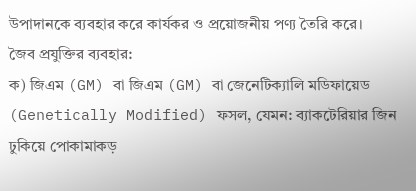উপাদানকে ব্যবহার করে কার্যকর ও প্রয়োজনীয় পণ্য তৈরি করে।
জৈব প্রযুক্তির ব্যবহার:
ক) জিএম (GM) বা জিএম (GM) বা জেনেটিক্যালি মডিফায়েড (Genetically Modified) ফসল, যেমন: ব্যাকটেরিয়ার জিন ঢুকিয়ে পোকামাকড়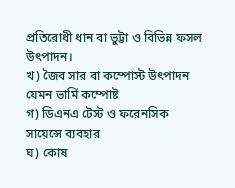প্রতিরোধী ধান বা ভুট্টা ও বিভিন্ন ফসল উৎপাদন।
খ) জৈব সার বা কম্পোস্ট উৎপাদন যেমন ভার্মি কম্পোষ্ট
গ) ডিএনএ টেস্ট ও ফরেনসিক সায়েন্সে ব্যবহার
ঘ) কোষ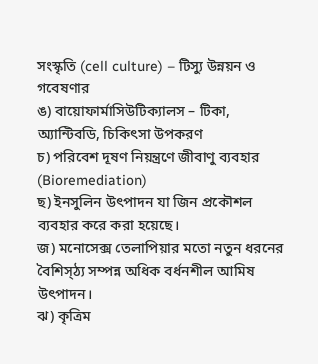সংস্কৃতি (cell culture) – টিস্যু উন্নয়ন ও গবেষণার
ঙ) বায়োফার্মাসিউটিক্যালস – টিকা, অ্যান্টিবডি, চিকিৎসা উপকরণ
চ) পরিবেশ দূষণ নিয়ন্ত্রণে জীবাণু ব্যবহার (Bioremediation)
ছ) ইনসুলিন উৎপাদন যা জিন প্রকৌশল ব্যবহার করে করা হয়েছে।
জ) মনোসেক্স তেলাপিয়ার মতো নতুন ধরনের বৈশিস্ঠ্য সম্পন্ন অধিক বর্ধনশীল আমিষ উৎপাদন।
ঝ) কৃত্রিম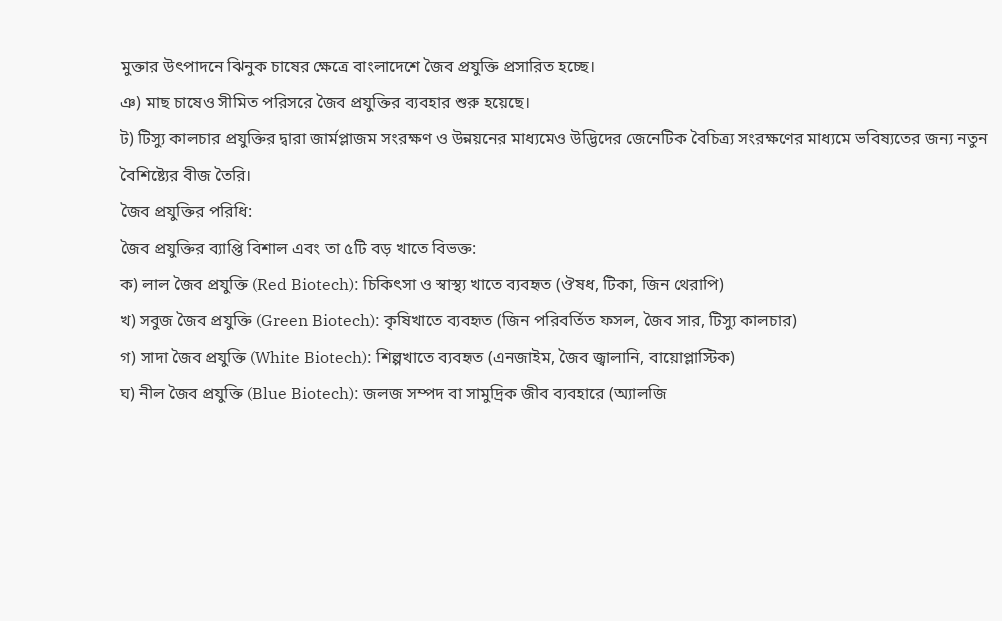মুক্তার উৎপাদনে ঝিনুক চাষের ক্ষেত্রে বাংলাদেশে জৈব প্রযুক্তি প্রসারিত হচ্ছে।
ঞ) মাছ চাষেও সীমিত পরিসরে জৈব প্রযুক্তির ব্যবহার শুরু হয়েছে।
ট) টিস্যু কালচার প্রযুক্তির দ্বারা জার্মপ্লাজম সংরক্ষণ ও উন্নয়নের মাধ্যমেও উদ্ভিদের জেনেটিক বৈচিত্র্য সংরক্ষণের মাধ্যমে ভবিষ্যতের জন্য নতুন বৈশিষ্ট্যের বীজ তৈরি।
জৈব প্রযুক্তির পরিধি:
জৈব প্রযুক্তির ব্যাপ্তি বিশাল এবং তা ৫টি বড় খাতে বিভক্ত:
ক) লাল জৈব প্রযুক্তি (Red Biotech): চিকিৎসা ও স্বাস্থ্য খাতে ব্যবহৃত (ঔষধ, টিকা, জিন থেরাপি)
খ) সবুজ জৈব প্রযুক্তি (Green Biotech): কৃষিখাতে ব্যবহৃত (জিন পরিবর্তিত ফসল, জৈব সার, টিস্যু কালচার)
গ) সাদা জৈব প্রযুক্তি (White Biotech): শিল্পখাতে ব্যবহৃত (এনজাইম, জৈব জ্বালানি, বায়োপ্লাস্টিক)
ঘ) নীল জৈব প্রযুক্তি (Blue Biotech): জলজ সম্পদ বা সামুদ্রিক জীব ব্যবহারে (অ্যালজি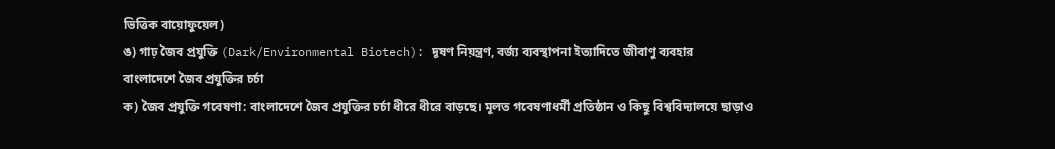ভিত্তিক বায়োফুয়েল)
ঙ) গাঢ় জৈব প্রযুক্তি (Dark/Environmental Biotech): দূষণ নিয়ন্ত্রণ, বর্জ্য ব্যবস্থাপনা ইত্যাদিতে জীবাণু ব্যবহার
বাংলাদেশে জৈব প্রযুক্তির চর্চা
ক) জৈব প্রযুক্তি গবেষণা: বাংলাদেশে জৈব প্রযুক্তির চর্চা ধীরে ধীরে বাড়ছে। মূলত গবেষণাধর্মী প্রতিষ্ঠান ও কিছু বিশ্ববিদ্যালয়ে ছাড়াও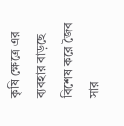কৃষি ক্ষেত্রে এর ব্যবহার বাড়ছে বিশেষ করে জৈব সার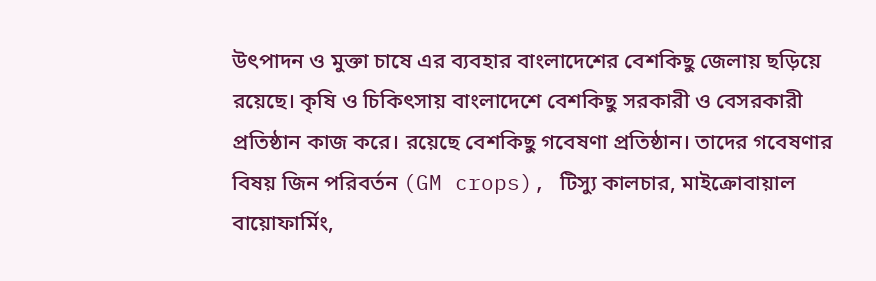উৎপাদন ও মুক্তা চাষে এর ব্যবহার বাংলাদেশের বেশকিছু জেলায় ছড়িয়ে রয়েছে। কৃষি ও চিকিৎসায় বাংলাদেশে বেশকিছু সরকারী ও বেসরকারী প্রতিষ্ঠান কাজ করে। রয়েছে বেশকিছু গবেষণা প্রতিষ্ঠান। তাদের গবেষণার বিষয় জিন পরিবর্তন (GM crops), টিস্যু কালচার, মাইক্রোবায়াল বায়োফার্মিং,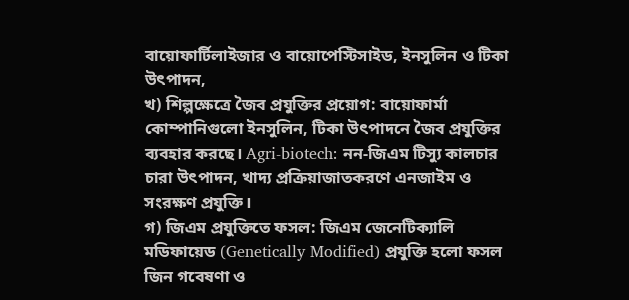বায়োফার্টিলাইজার ও বায়োপেস্টিসাইড, ইনসুলিন ও টিকা উৎপাদন,
খ) শিল্পক্ষেত্রে জৈব প্রযুক্তির প্রয়োগ: বায়োফার্মা কোম্পানিগুলো ইনসুলিন, টিকা উৎপাদনে জৈব প্রযুক্তির ব্যবহার করছে। Agri-biotech: নন-জিএম টিস্যু কালচার চারা উৎপাদন, খাদ্য প্রক্রিয়াজাতকরণে এনজাইম ও সংরক্ষণ প্রযুক্তি।
গ) জিএম প্রযুক্তিতে ফসল: জিএম জেনেটিক্যালি মডিফায়েড (Genetically Modified) প্রযুক্তি হলো ফসল জিন গবেষণা ও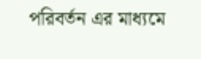পরিবর্তন এর মাধ্যমে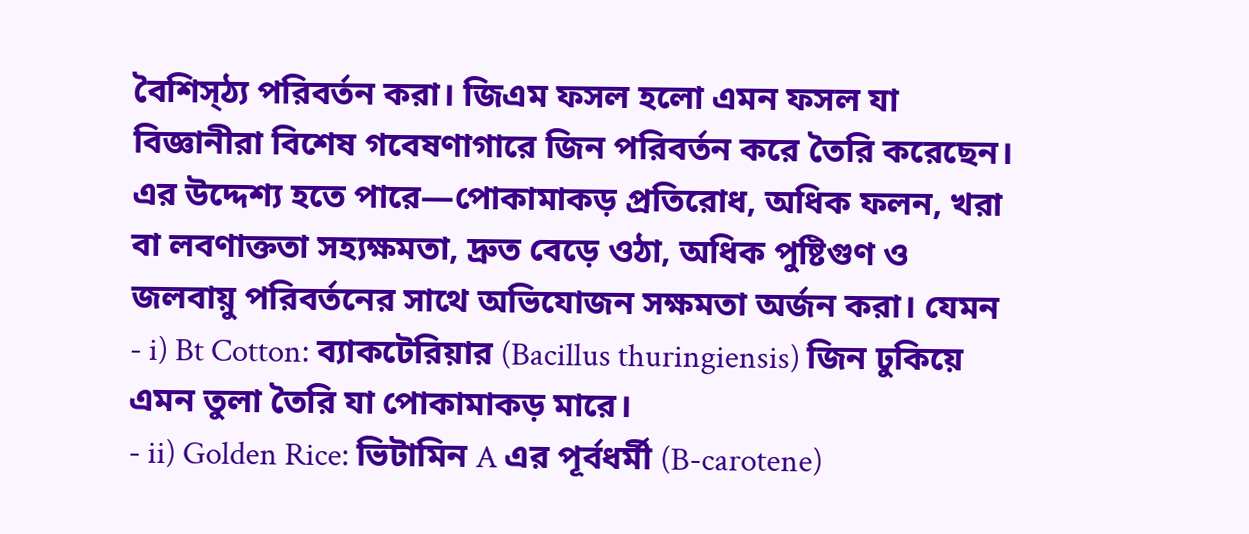বৈশিস্ঠ্য পরিবর্তন করা। জিএম ফসল হলো এমন ফসল যা বিজ্ঞানীরা বিশেষ গবেষণাগারে জিন পরিবর্তন করে তৈরি করেছেন। এর উদ্দেশ্য হতে পারে—পোকামাকড় প্রতিরোধ, অধিক ফলন, খরা বা লবণাক্ততা সহ্যক্ষমতা, দ্রুত বেড়ে ওঠা, অধিক পুষ্টিগুণ ও জলবায়ু পরিবর্তনের সাথে অভিযোজন সক্ষমতা অর্জন করা। যেমন
- i) Bt Cotton: ব্যাকটেরিয়ার (Bacillus thuringiensis) জিন ঢুকিয়ে এমন তুলা তৈরি যা পোকামাকড় মারে।
- ii) Golden Rice: ভিটামিন A এর পূর্বধর্মী (B-carotene)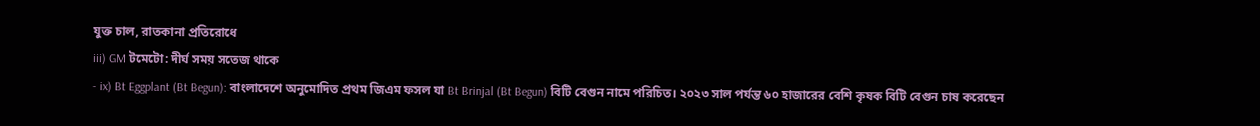যুক্ত চাল, রাতকানা প্রতিরোধে
iii) GM টমেটো: দীর্ঘ সময় সতেজ থাকে
- ix) Bt Eggplant (Bt Begun): বাংলাদেশে অনুমোদিত প্রথম জিএম ফসল যা Bt Brinjal (Bt Begun) বিটি বেগুন নামে পরিচিত। ২০২৩ সাল পর্যন্ত ৬০ হাজারের বেশি কৃষক বিটি বেগুন চাষ করেছেন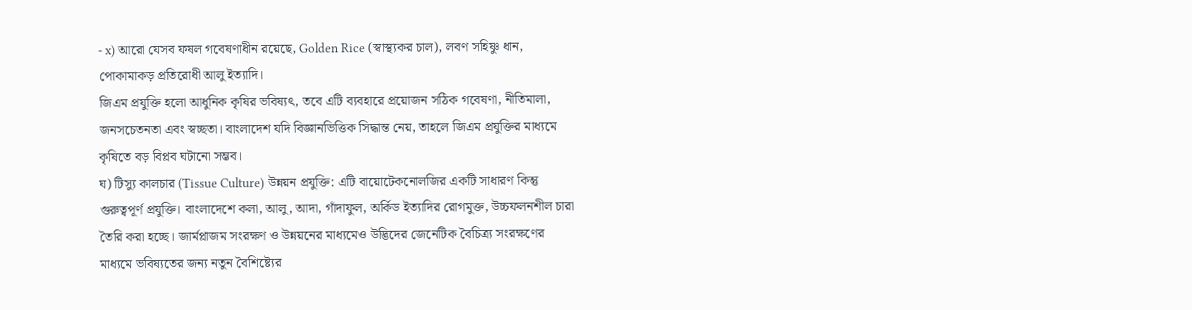- x) আরো যেসব ফষল গবেষণাধীন রয়েছে, Golden Rice (স্বাস্থ্যকর চাল), লবণ সহিষ্ণু ধান, পোকামাকড় প্রতিরোধী আলু ইত্যাদি।
জিএম প্রযুক্তি হলো আধুনিক কৃষির ভবিষ্যৎ, তবে এটি ব্যবহারে প্রয়োজন সঠিক গবেষণা, নীতিমালা, জনসচেতনতা এবং স্বচ্ছতা। বাংলাদেশ যদি বিজ্ঞানভিত্তিক সিদ্ধান্ত নেয়, তাহলে জিএম প্রযুক্তির মাধ্যমে কৃষিতে বড় বিপ্লব ঘটানো সম্ভব।
ঘ) টিস্যু কালচার (Tissue Culture) উন্নয়ন প্রযুক্তি: এটি বায়োটেকনোলজির একটি সাধারণ কিন্তু গুরুত্বপূর্ণ প্রযুক্তি। বাংলাদেশে কলা, আলু, আদা, গাঁদাফুল, অর্কিড ইত্যাদির রোগমুক্ত, উচ্চফলনশীল চারা তৈরি করা হচ্ছে। জার্মপ্লাজম সংরক্ষণ ও উন্নয়নের মাধ্যমেও উদ্ভিদের জেনেটিক বৈচিত্র্য সংরক্ষণের মাধ্যমে ভবিষ্যতের জন্য নতুন বৈশিষ্ট্যের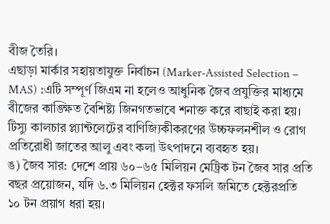বীজ তৈরি।
এছাড়া মার্কার সহায়তাযুক্ত নির্বাচন (Marker-Assisted Selection – MAS) :এটি সম্পূর্ণ জিএম না হলেও আধুনিক জৈব প্রযুক্তির মাধ্যমে বীজের কাঙ্ক্ষিত বৈশিষ্ট্য জিনগতভাবে শনাক্ত করে বাছাই করা হয়। টিস্যু কালচার প্ল্যান্টলেটের বাণিজ্যিকীকরণের উচ্চফলনশীল ও রোগ প্রতিরোধী জাতের আলু এবং কলা উৎপাদনে ব্যবহৃত হয়।
ঙ) জৈব সার: দেশে প্রায় ৬০–৬৫ মিলিয়ন মেট্রিক টন জৈব সার প্রতি বছর প্রয়োজন, যদি ৬.৩ মিলিয়ন হেক্টর ফসলি জমিতে হেক্টরপ্রতি ১০ টন প্রয়াগ ধরা হয়।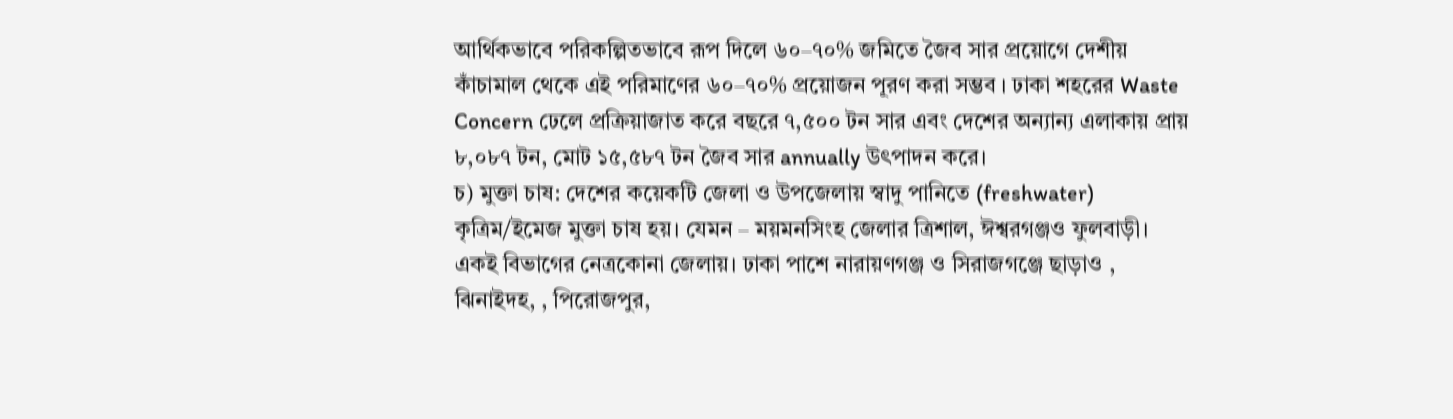আর্থিকভাবে পরিকল্পিতভাবে রূপ দিলে ৬০–৭০% জমিতে জৈব সার প্রয়োগে দেশীয় কাঁচামাল থেকে এই পরিমাণের ৬০–৭০% প্রয়োজন পূরণ করা সম্ভব । ঢাকা শহরের Waste Concern ঢেলে প্রক্রিয়াজাত করে বছরে ৭,৫০০ টন সার এবং দেশের অন্যান্য এলাকায় প্রায় ৮,০৮৭ টন, মোট ১৫,৫৮৭ টন জৈব সার annually উৎপাদন করে।
চ) মুক্তা চাষ: দেশের কয়েকটি জেলা ও উপজেলায় স্বাদু পানিতে (freshwater) কৃত্রিম/ইমেজ মুক্তা চাষ হয়। যেমন – ময়মনসিংহ জেলার ত্রিশাল, ঈশ্বরগঞ্জও ফুলবাড়ী। একই বিভাগের নেত্রকোনা জেলায়। ঢাকা পাশে নারায়ণগঞ্জ ও সিরাজগঞ্জে ছাড়াও , ঝিনাইদহ, , পিরোজপুর,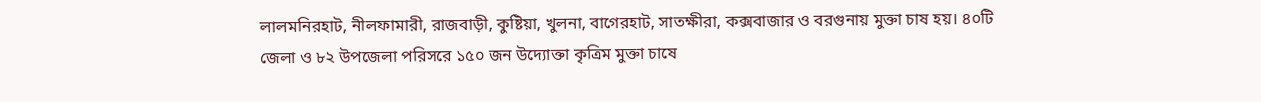লালমনিরহাট, নীলফামারী, রাজবাড়ী, কুষ্টিয়া, খুলনা, বাগেরহাট, সাতক্ষীরা, কক্সবাজার ও বরগুনায় মুক্তা চাষ হয়। ৪০টি জেলা ও ৮২ উপজেলা পরিসরে ১৫০ জন উদ্যোক্তা কৃত্রিম মুক্তা চাষে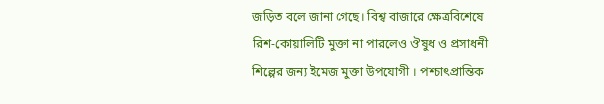জড়িত বলে জানা গেছে। বিশ্ব বাজারে ক্ষেত্রবিশেষে রিশ-কোয়ালিটি মুক্তা না পারলেও ঔষুধ ও প্রসাধনী শিল্পের জন্য ইমেজ মুক্তা উপযোগী । পশ্চাৎপ্রান্তিক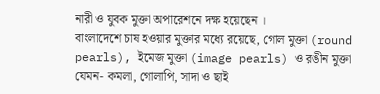নারী ও যুবক মুক্তা অপারেশনে দক্ষ হয়েছেন ।
বাংলাদেশে চাষ হওয়ার মুক্তার মধ্যে রয়েছে, গোল মুক্তা (round pearls), ইমেজ মুক্তা (image pearls) ও রঙীন মুক্তা যেমন- কমলা, গোলাপি, সাদা ও ছাই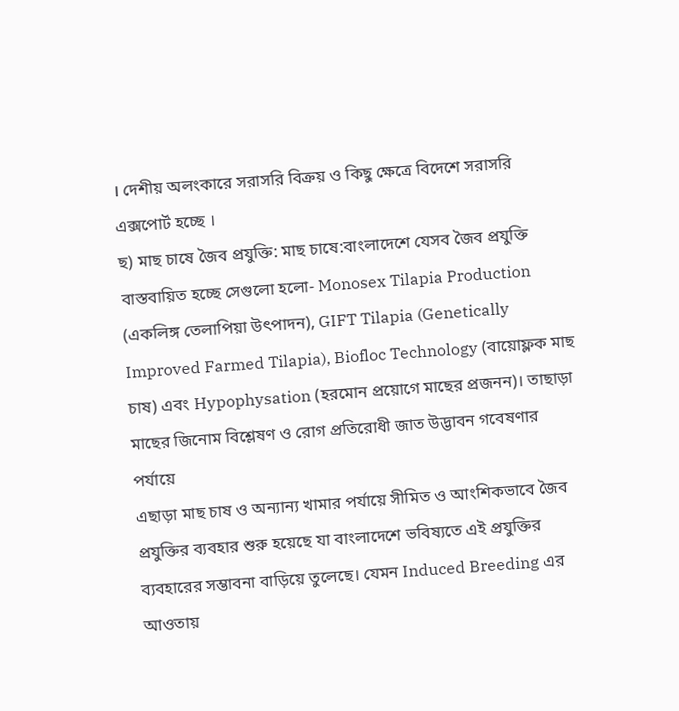। দেশীয় অলংকারে সরাসরি বিক্রয় ও কিছু ক্ষেত্রে বিদেশে সরাসরি এক্সপোর্ট হচ্ছে ।
ছ) মাছ চাষে জৈব প্রযুক্তি: মাছ চাষে:বাংলাদেশে যেসব জৈব প্রযুক্তি বাস্তবায়িত হচ্ছে সেগুলো হলো- Monosex Tilapia Production (একলিঙ্গ তেলাপিয়া উৎপাদন), GIFT Tilapia (Genetically Improved Farmed Tilapia), Biofloc Technology (বায়োফ্লক মাছ চাষ) এবং Hypophysation (হরমোন প্রয়োগে মাছের প্রজনন)। তাছাড়া মাছের জিনোম বিশ্লেষণ ও রোগ প্রতিরোধী জাত উদ্ভাবন গবেষণার পর্যায়ে
এছাড়া মাছ চাষ ও অন্যান্য খামার পর্যায়ে সীমিত ও আংশিকভাবে জৈব প্রযুক্তির ব্যবহার শুরু হয়েছে যা বাংলাদেশে ভবিষ্যতে এই প্রযুক্তির ব্যবহারের সম্ভাবনা বাড়িয়ে তুলেছে। যেমন Induced Breeding এর আওতায়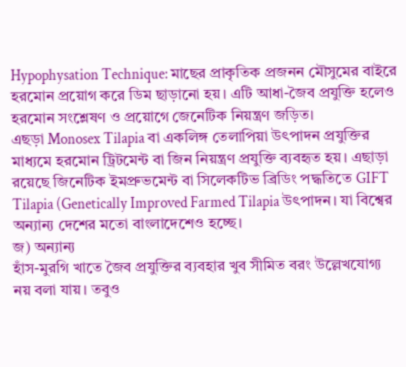Hypophysation Technique: মাছের প্রাকৃতিক প্রজনন মৌসুমের বাইরে হরমোন প্রয়োগ করে ডিম ছাড়ানো হয়। এটি আধা-জৈব প্রযুক্তি হলেও হরমোন সংশ্লেষণ ও প্রয়োগে জেনেটিক নিয়ন্ত্রণ জড়িত।
এছড়া Monosex Tilapia বা একলিঙ্গ তেলাপিয়া উৎপাদন প্রযুক্তির মাধ্যমে হরমোন ট্রিটমেন্ট বা জিন নিয়ন্ত্রণ প্রযুক্তি ব্যবহৃত হয়। এছাড়া রয়েছে জিনেটিক ইমপ্রুভমেন্ট বা সিলেকটিভ ব্রিডিং পদ্ধতিতে GIFT Tilapia (Genetically Improved Farmed Tilapia উৎপাদন। যা বিশ্বের অন্যান্য দেশের মতো বাংলাদেশেও হচ্ছে।
জ) অন্যান্য
হাঁস-মুরগি খাতে জৈব প্রযুক্তির ব্যবহার খুব সীমিত বরং উল্লেখযোগ্য নয় বলা যায়। তবুও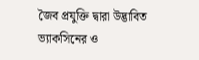জৈব প্রযুক্তি দ্বারা উদ্ভাবিত ভ্যাকসিনের ও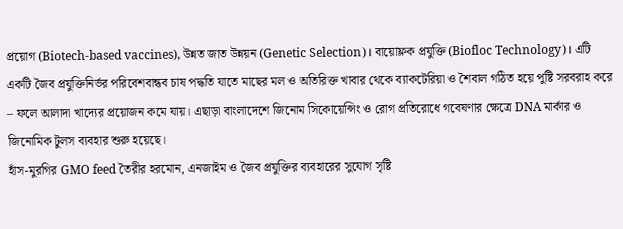প্রয়োগ (Biotech-based vaccines), উন্নত জাত উন্নয়ন (Genetic Selection)। বায়োফ্লক প্রযুক্তি (Biofloc Technology)। এটি একটি জৈব প্রযুক্তিনির্ভর পরিবেশবান্ধব চাষ পদ্ধতি যাতে মাছের মল ও অতিরিক্ত খাবার থেকে ব্যাকটেরিয়া ও শৈবাল গঠিত হয়ে পুষ্টি সরবরাহ করে – ফলে আলাদা খাদ্যের প্রয়োজন কমে যায়। এছাড়া বাংলাদেশে জিনোম সিকোয়েন্সিং ও রোগ প্রতিরোধে গবেষণার ক্ষেত্রে DNA মার্কার ও জিনোমিক টুলস ব্যবহার শুরু হয়েছে।
হাঁস-মুরগির GMO feed তৈরীর হরমোন, এনজাইম ও জৈব প্রযুক্তির ব্যবহারের সুযোগ সৃষ্টি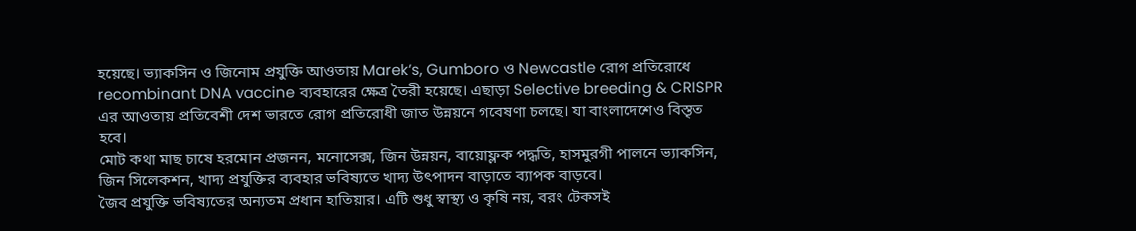হয়েছে। ভ্যাকসিন ও জিনোম প্রযুক্তি আওতায় Marek’s, Gumboro ও Newcastle রোগ প্রতিরোধে recombinant DNA vaccine ব্যবহারের ক্ষেত্র তৈরী হয়েছে। এছাড়া Selective breeding & CRISPR এর আওতায় প্রতিবেশী দেশ ভারতে রোগ প্রতিরোধী জাত উন্নয়নে গবেষণা চলছে। যা বাংলাদেশেও বিস্তৃত হবে।
মোট কথা মাছ চাষে হরমোন প্রজনন, মনোসেক্স, জিন উন্নয়ন, বায়োফ্লক পদ্ধতি, হাসমুরগী পালনে ভ্যাকসিন, জিন সিলেকশন, খাদ্য প্রযুক্তির ব্যবহার ভবিষ্যতে খাদ্য উৎপাদন বাড়াতে ব্যাপক বাড়বে।
জৈব প্রযুক্তি ভবিষ্যতের অন্যতম প্রধান হাতিয়ার। এটি শুধু স্বাস্থ্য ও কৃষি নয়, বরং টেকসই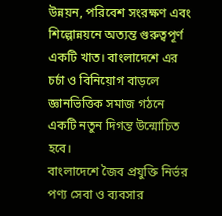উন্নয়ন, পরিবেশ সংরক্ষণ এবং শিল্পোন্নয়নে অত্যন্ত গুরুত্বপূর্ণ একটি খাত। বাংলাদেশে এর চর্চা ও বিনিয়োগ বাড়লে জ্ঞানভিত্তিক সমাজ গঠনে একটি নতুন দিগন্ত উন্মোচিত হবে।
বাংলাদেশে জৈব প্রযুক্তি নির্ভর পণ্য সেবা ও ব্যবসার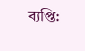ব্যপ্তি: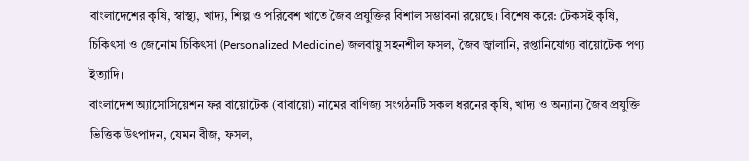বাংলাদেশের কৃষি, স্বাস্থ্য, খাদ্য, শিল্প ও পরিবেশ খাতে জৈব প্রযুক্তির বিশাল সম্ভাবনা রয়েছে। বিশেষ করে: টেকসই কৃষি, চিকিৎসা ও জেনোম চিকিৎসা (Personalized Medicine) জলবায়ু সহনশীল ফসল, জৈব জ্বালানি, রপ্তানিযোগ্য বায়োটেক পণ্য ইত্যাদি।
বাংলাদেশ অ্যাসোসিয়েশন ফর বায়োটেক (বাবায়ো) নামের বাণিজ্য সংগঠনটি সকল ধরনের কৃষি, খাদ্য ও অন্যান্য জৈব প্রযুক্তি ভিত্তিক উৎপাদন, যেমন বীজ, ফসল,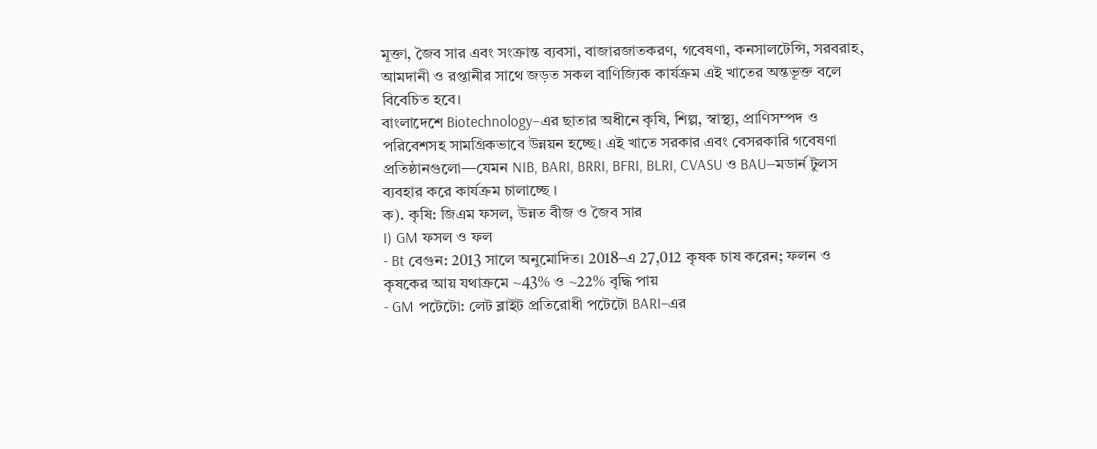মূক্তা, জৈব সার এবং সংক্রান্ত ব্যবসা, বাজারজাতকরণ, গবেষণা, কনসালটেন্সি, সরবরাহ, আমদানী ও রপ্তানীর সাথে জড়ত সকল বাণিজ্যিক কার্যক্রম এই খাতের অন্তভূক্ত বলে বিবেচিত হবে।
বাংলাদেশে Biotechnology–এর ছাতার অধীনে কৃষি, শিল্প, স্বাস্থ্য, প্রাণিসম্পদ ও পরিবেশসহ সামগ্রিকভাবে উন্নয়ন হচ্ছে। এই খাতে সরকার এবং বেসরকারি গবেষণা প্রতিষ্ঠানগুলো—যেমন NIB, BARI, BRRI, BFRI, BLRI, CVASU ও BAU—মডার্ন টুলস ব্যবহার করে কার্যক্রম চালাচ্ছে ।
ক). কৃষি: জিএম ফসল, উন্নত বীজ ও জৈব সার
I) GM ফসল ও ফল
- Bt বেগুন: 2013 সালে অনুমোদিত। 2018–এ 27,012 কৃষক চাষ করেন; ফলন ও কৃষকের আয় যথাক্রমে ~43% ও ~22% বৃদ্ধি পায়
- GM পটেটো: লেট ব্লাইট প্রতিরোধী পটেটো BARI–এর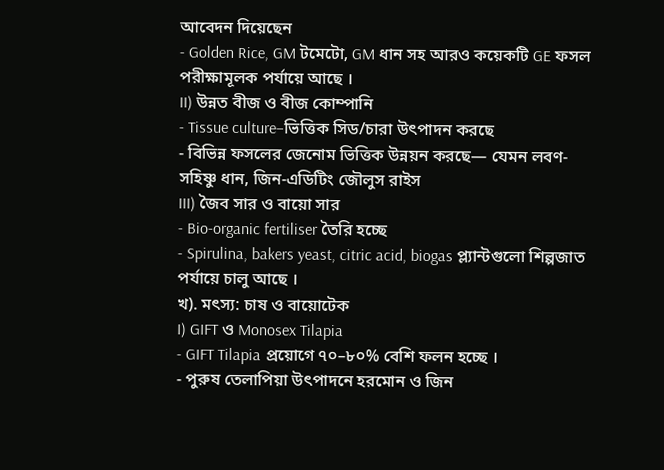আবেদন দিয়েছেন
- Golden Rice, GM টমেটো, GM ধান সহ আরও কয়েকটি GE ফসল পরীক্ষামূলক পর্যায়ে আছে ।
II) উন্নত বীজ ও বীজ কোম্পানি
- Tissue culture–ভিত্তিক সিড/চারা উৎপাদন করছে
- বিভিন্ন ফসলের জেনোম ভিত্তিক উন্নয়ন করছে— যেমন লবণ-সহিষ্ণু ধান, জিন-এডিটিং জৌলুস রাইস
III) জৈব সার ও বায়ো সার
- Bio-organic fertiliser তৈরি হচ্ছে
- Spirulina, bakers yeast, citric acid, biogas প্ল্যান্টগুলো শিল্পজাত পর্যায়ে চালু আছে ।
খ). মৎস্য: চাষ ও বায়োটেক
I) GIFT ও Monosex Tilapia
- GIFT Tilapia প্রয়োগে ৭০–৮০% বেশি ফলন হচ্ছে ।
- পুরুষ তেলাপিয়া উৎপাদনে হরমোন ও জিন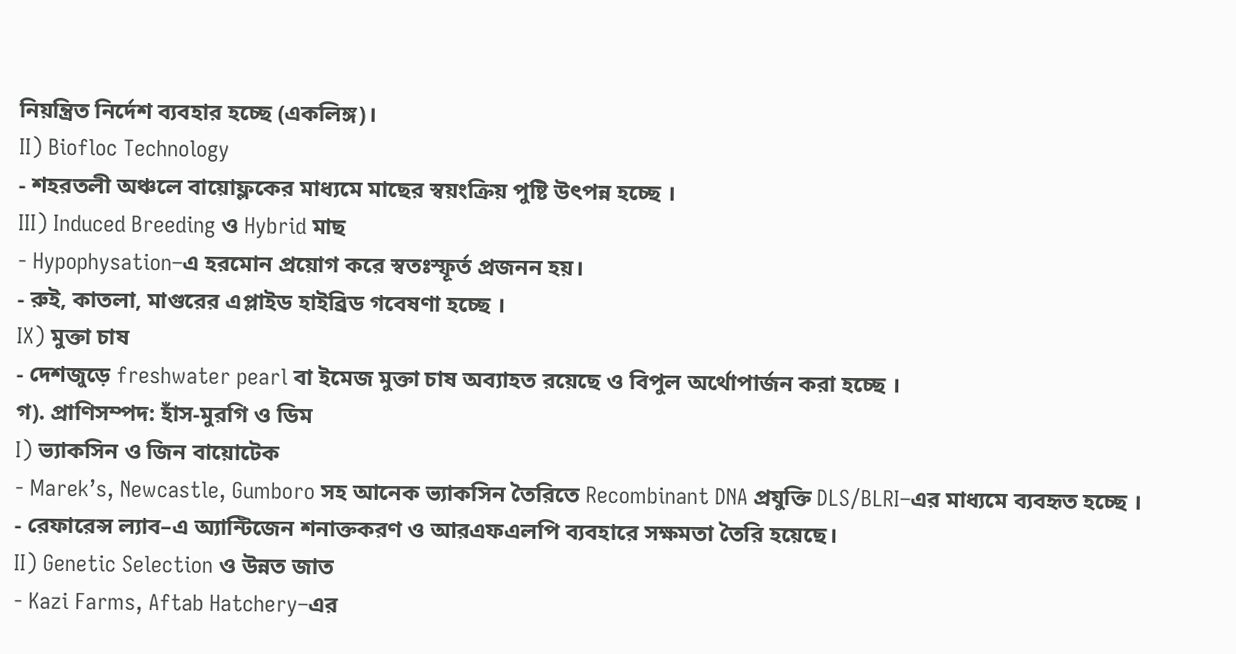নিয়ন্ত্রিত নির্দেশ ব্যবহার হচ্ছে (একলিঙ্গ)।
II) Biofloc Technology
- শহরতলী অঞ্চলে বায়োফ্লকের মাধ্যমে মাছের স্বয়ংক্রিয় পুষ্টি উৎপন্ন হচ্ছে ।
III) Induced Breeding ও Hybrid মাছ
- Hypophysation–এ হরমোন প্রয়োগ করে স্বতঃস্ফূর্ত প্রজনন হয়।
- রুই, কাতলা, মাগুরের এপ্লাইড হাইব্রিড গবেষণা হচ্ছে ।
IX) মুক্তা চাষ
- দেশজুড়ে freshwater pearl বা ইমেজ মুক্তা চাষ অব্যাহত রয়েছে ও বিপুল অর্থোপার্জন করা হচ্ছে ।
গ). প্রাণিসম্পদ: হাঁস-মুরগি ও ডিম
I) ভ্যাকসিন ও জিন বায়োটেক
- Marek’s, Newcastle, Gumboro সহ আনেক ভ্যাকসিন তৈরিতে Recombinant DNA প্রযুক্তি DLS/BLRI–এর মাধ্যমে ব্যবহৃত হচ্ছে ।
- রেফারেন্স ল্যাব–এ অ্যান্টিজেন শনাক্তকরণ ও আরএফএলপি ব্যবহারে সক্ষমতা তৈরি হয়েছে।
II) Genetic Selection ও উন্নত জাত
- Kazi Farms, Aftab Hatchery–এর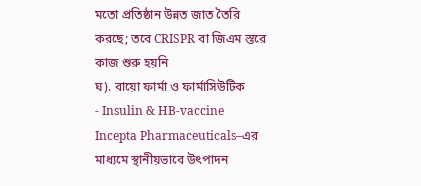মতো প্রতিষ্ঠান উন্নত জাত তৈরি করছে; তবে CRISPR বা জিএম স্তরে কাজ শুরু হয়নি
ঘ). বায়ো ফার্মা ও ফার্মাসিউটিক
- Insulin & HB-vaccine Incepta Pharmaceuticals–এর মাধ্যমে স্থানীয়ভাবে উৎপাদন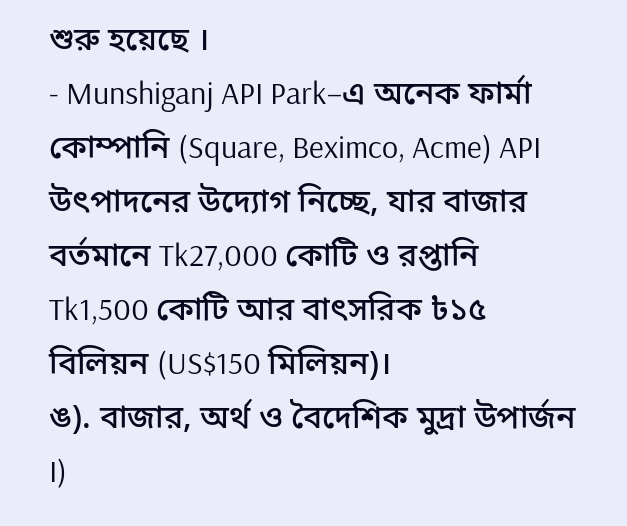শুরু হয়েছে ।
- Munshiganj API Park–এ অনেক ফার্মা কোম্পানি (Square, Beximco, Acme) API উৎপাদনের উদ্যোগ নিচ্ছে, যার বাজার বর্তমানে Tk27,000 কোটি ও রপ্তানি Tk1,500 কোটি আর বাৎসরিক ৳১৫ বিলিয়ন (US$150 মিলিয়ন)।
ঙ). বাজার, অর্থ ও বৈদেশিক মুদ্রা উপার্জন
I)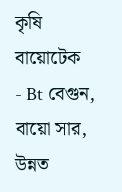কৃষি বায়োটেক
- Bt বেগুন, বায়ো সার, উন্নত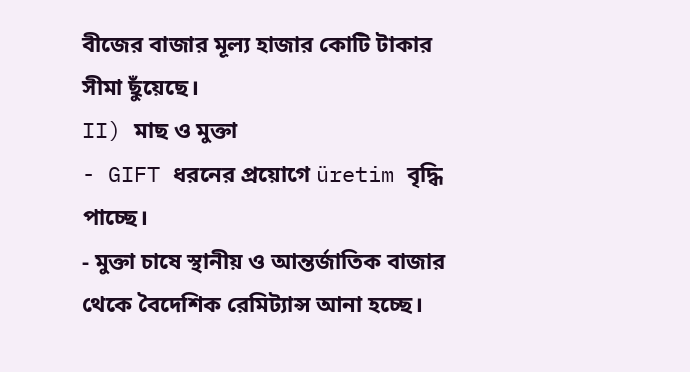বীজের বাজার মূল্য হাজার কোটি টাকার সীমা ছুঁয়েছে।
II) মাছ ও মুক্তা
- GIFT ধরনের প্রয়োগে üretim বৃদ্ধি পাচ্ছে।
- মুক্তা চাষে স্থানীয় ও আন্তর্জাতিক বাজার থেকে বৈদেশিক রেমিট্যান্স আনা হচ্ছে।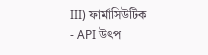III) ফার্মাসিউটিক
- API উৎপ